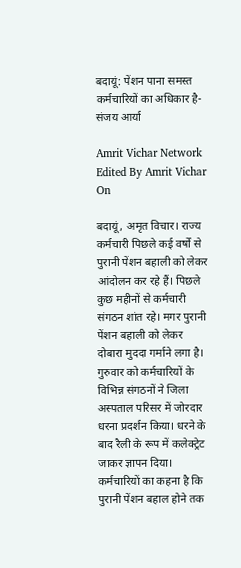बदायूं: पेंशन पाना समस्त कर्मचारियों का अधिकार है- संजय आर्या

Amrit Vichar Network
Edited By Amrit Vichar
On

बदायूं, अमृत विचार। राज्य कर्मचारी पिछले कई वर्षों से पुरानी पेंशन बहाली को लेकर आंदोलन कर रहे हैं। पिछले कुछ महीनों से कर्मचारी संगठन शांत रहे। मगर पुरानी पेंशन बहाली को लेकर दोबारा मुददा गर्माने लगा है। गुरुवार को कर्मचारियों के विभिन्न संगठनों ने जिला अस्पताल परिसर में जोरदार धरना प्रदर्शन किया। धरने के बाद रैली के रूप में कलेक्ट्रेट जाकर ज्ञापन दिया। कर्मचारियों का कहना है कि पुरानी पेंशन बहाल होने तक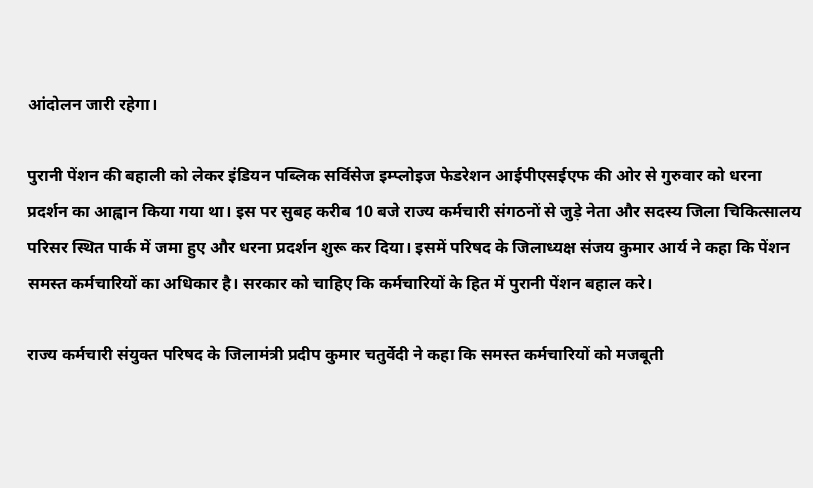आंदोलन जारी रहेगा।

पुरानी पेंशन की बहाली को लेकर इंडियन पब्लिक सर्विसेज इम्प्लोइज फेडरेशन आईपीएसईएफ की ओर से गुरुवार को धरना प्रदर्शन का आह्वान किया गया था। इस पर सुबह करीब 10 बजे राज्य कर्मचारी संगठनों से जुड़े नेता और सदस्य जिला चिकित्सालय परिसर स्थित पार्क में जमा हुए और धरना प्रदर्शन शुरू कर दिया। इसमें परिषद के जिलाध्यक्ष संजय कुमार आर्य ने कहा कि पेंशन समस्त कर्मचारियों का अधिकार है। सरकार को चाहिए कि कर्मचारियों के हित में पुरानी पेंशन बहाल करे।

राज्य कर्मचारी संयुक्त परिषद के जिलामंत्री प्रदीप कुमार चतुर्वेदी ने कहा कि समस्त कर्मचारियों को मजबूती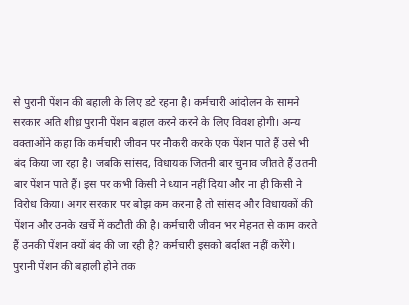से पुरानी पेंशन की बहाली के लिए डटे रहना है। कर्मचारी आंदोलन के सामने सरकार अति शीध्र पुरानी पेंशन बहाल करने करने के लिए विवश होगी। अन्य वक्ताओंने कहा कि कर्मचारी जीवन पर नौकरी करके एक पेंशन पाते हैं उसे भी बंद किया जा रहा है। जबकि सांसद, विधायक जितनी बार चुनाव जीतते हैं उतनी बार पेंशन पाते हैं। इस पर कभी किसी ने ध्यान नहीं दिया और ना ही किसी ने विरोध किया। अगर सरकार पर बोझ कम करना है तो सांसद और विधायकों की पेंशन और उनके खर्चे में कटौती की है। कर्मचारी जीवन भर मेहनत से काम करते हैं उनकी पेंशन क्यों बंद की जा रही है? कर्मचारी इसको बर्दाश्त नहीं करेंगे। पुरानी पेंशन की बहाली होने तक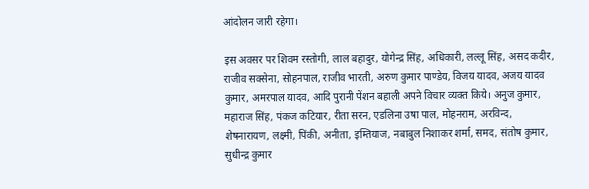आंदोलन जारी रहेगा।

इस अवसर पर शिवम रस्तोगी, लाल बहादुर, योगेन्द्र सिंह, अधिकारी, लल्लू सिंह, असद कदीर, राजीव सक्सेना, सोहनपाल, राजीव भारती, अरुण कुमार पाण्डेय, विजय यादव, अजय यादव कुमार, अमरपाल यादव, आदि पुरानी पेंशन बहाली अपने विचार व्यक्त किये। अनुज कुमार, महाराज सिंह, पंकज कटियार, रीता सरन, एडलिना उषा पाल, मोहनराम, अरविन्द, शेषनारायण, लक्ष्मी, पिंकी, अनीता, इम्तियाज, नबाबुल निशाकर शर्मा, समद, संतोष कुमार, सुधीन्द्र कुमार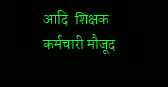आदि  शिक्षक कर्मचारी मौजूद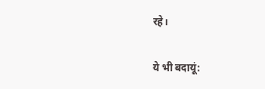रहे।

ये भी बदायूं: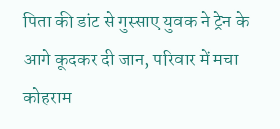पिता की डांट से गुस्साए युवक ने ट्रेन के आगे कूदकर दी जान, परिवार में मचा कोहराम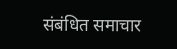संबंधित समाचार